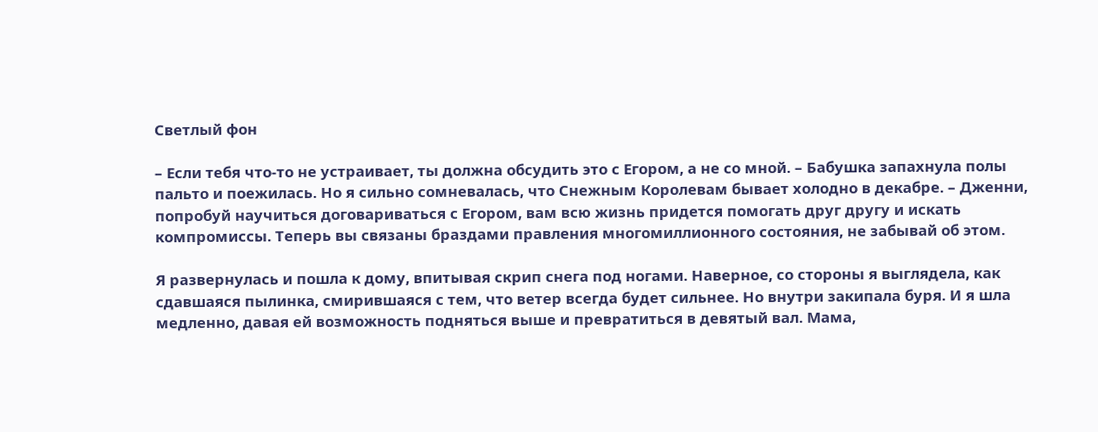Светлый фон

– Если тебя что-то не устраивает, ты должна обсудить это с Егором, а не со мной. – Бабушка запахнула полы пальто и поежилась. Но я сильно сомневалась, что Снежным Королевам бывает холодно в декабре. – Дженни, попробуй научиться договариваться с Егором, вам всю жизнь придется помогать друг другу и искать компромиссы. Теперь вы связаны браздами правления многомиллионного состояния, не забывай об этом.

Я развернулась и пошла к дому, впитывая скрип снега под ногами. Наверное, со стороны я выглядела, как сдавшаяся пылинка, смирившаяся с тем, что ветер всегда будет сильнее. Но внутри закипала буря. И я шла медленно, давая ей возможность подняться выше и превратиться в девятый вал. Мама,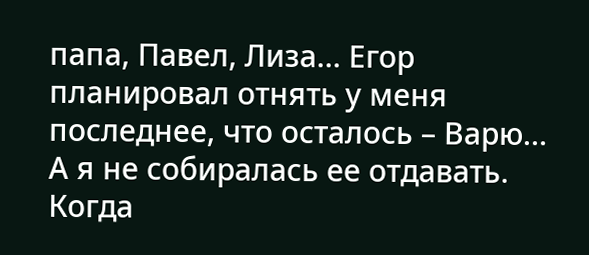папа, Павел, Лиза… Егор планировал отнять у меня последнее, что осталось – Варю… А я не собиралась ее отдавать. Когда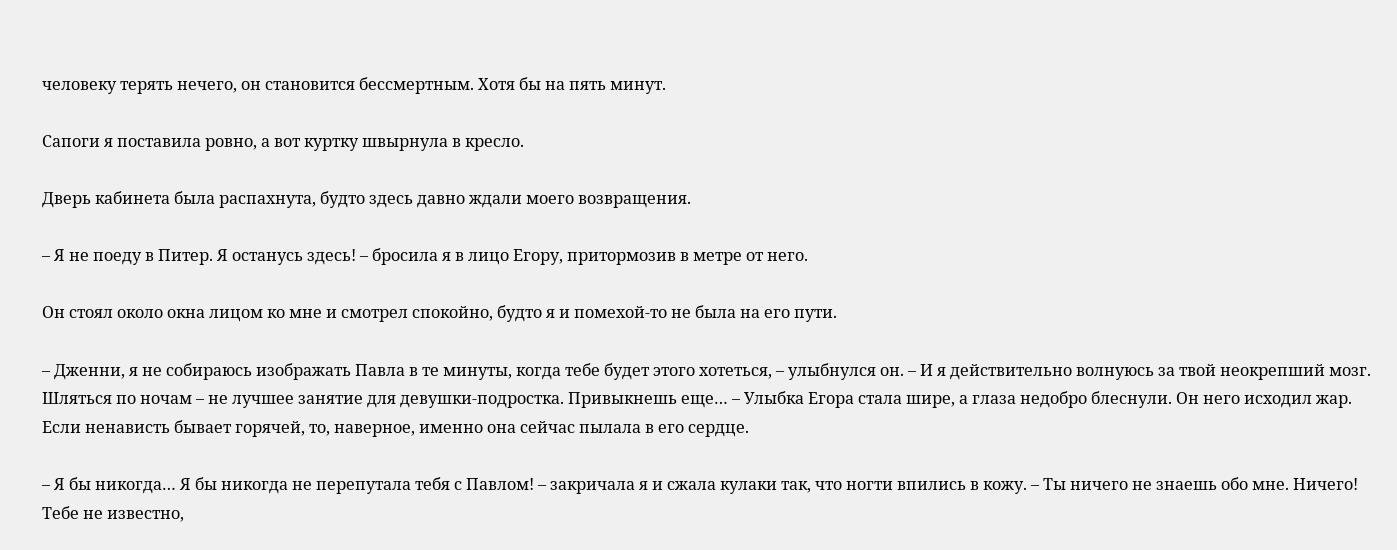человеку терять нечего, он становится бессмертным. Хотя бы на пять минут.

Сапоги я поставила ровно, а вот куртку швырнула в кресло.

Дверь кабинета была распахнута, будто здесь давно ждали моего возвращения.

– Я не поеду в Питер. Я останусь здесь! – бросила я в лицо Егору, притормозив в метре от него.

Он стоял около окна лицом ко мне и смотрел спокойно, будто я и помехой-то не была на его пути.

– Дженни, я не собираюсь изображать Павла в те минуты, когда тебе будет этого хотеться, – улыбнулся он. – И я действительно волнуюсь за твой неокрепший мозг. Шляться по ночам – не лучшее занятие для девушки-подростка. Привыкнешь еще… – Улыбка Егора стала шире, а глаза недобро блеснули. Он него исходил жар. Если ненависть бывает горячей, то, наверное, именно она сейчас пылала в его сердце.

– Я бы никогда… Я бы никогда не перепутала тебя с Павлом! – закричала я и сжала кулаки так, что ногти впились в кожу. – Ты ничего не знаешь обо мне. Ничего! Тебе не известно,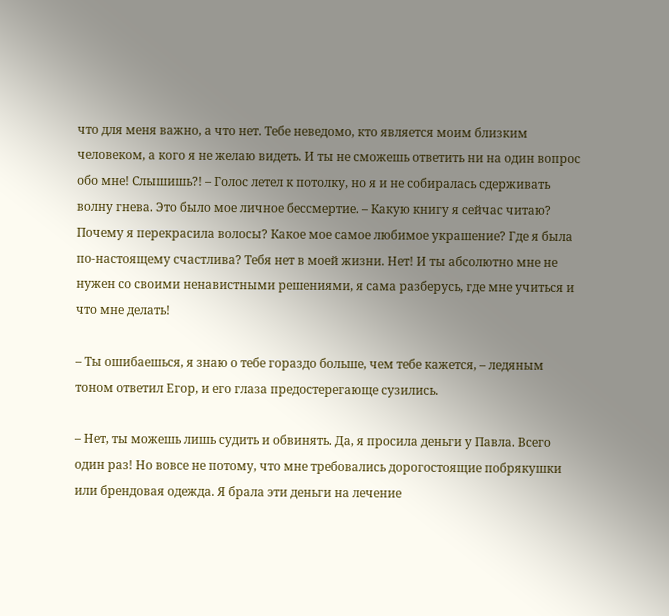что для меня важно, а что нет. Тебе неведомо, кто является моим близким человеком, а кого я не желаю видеть. И ты не сможешь ответить ни на один вопрос обо мне! Слышишь?! – Голос летел к потолку, но я и не собиралась сдерживать волну гнева. Это было мое личное бессмертие. – Какую книгу я сейчас читаю? Почему я перекрасила волосы? Какое мое самое любимое украшение? Где я была по-настоящему счастлива? Тебя нет в моей жизни. Нет! И ты абсолютно мне не нужен со своими ненавистными решениями, я сама разберусь, где мне учиться и что мне делать!

– Ты ошибаешься, я знаю о тебе гораздо больше, чем тебе кажется, – ледяным тоном ответил Егор, и его глаза предостерегающе сузились.

– Нет, ты можешь лишь судить и обвинять. Да, я просила деньги у Павла. Всего один раз! Но вовсе не потому, что мне требовались дорогостоящие побрякушки или брендовая одежда. Я брала эти деньги на лечение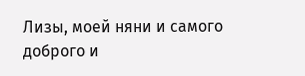Лизы, моей няни и самого доброго и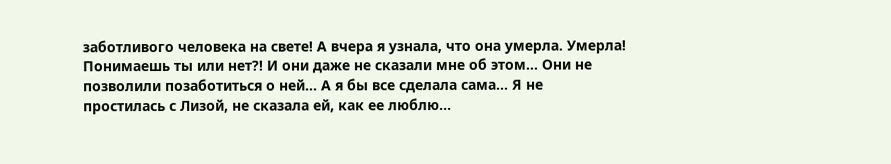заботливого человека на свете! А вчера я узнала, что она умерла. Умерла! Понимаешь ты или нет?! И они даже не сказали мне об этом… Они не позволили позаботиться о ней… А я бы все сделала сама… Я не простилась с Лизой, не сказала ей, как ее люблю…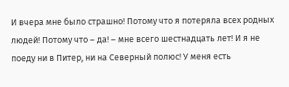И вчера мне было страшно! Потому что я потеряла всех родных людей! Потому что – да! – мне всего шестнадцать лет! И я не поеду ни в Питер, ни на Северный полюс! У меня есть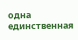одна единственная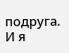подруга. И я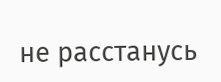не расстанусь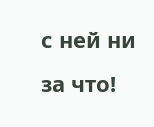с ней ни за что!